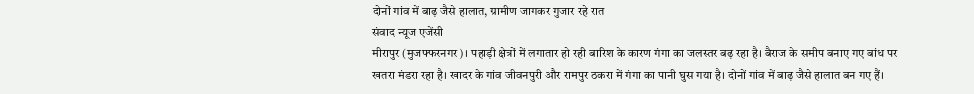दोनों गांव में बाढ़ जैसे हालात, ग्रामीण जागकर गुजार रहे रात
संवाद न्यूज एजेंसी
मीरापुर (मुजफ्फरनगर)। पहाड़ी क्षेत्रों में लगातार हो रही बारिश के कारण गंगा का जलस्तर बढ़ रहा है। बैराज के समीप बनाए गए बांध पर खतरा मंडरा रहा है। खादर के गांव जीवनपुरी और रामपुर ठकरा में गंगा का पानी घुस गया है। दोनों गांव में बाढ़ जैसे हालात बन गए हैं।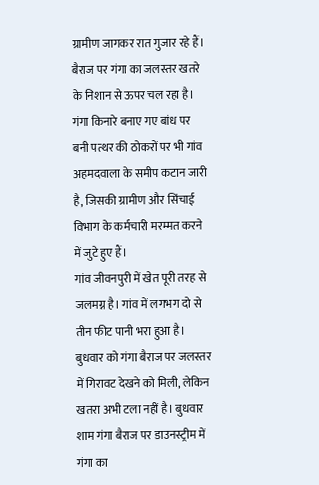ग्रामीण जागकर रात गुजार रहे हैं।
बैराज पर गंगा का जलस्तर खतरे के निशान से ऊपर चल रहा है। गंगा किनारे बनाए गए बांध पर बनी पत्थर की ठोकरों पर भी गांव अहमदवाला के समीप कटान जारी है, जिसकी ग्रामीण और सिंचाई विभाग के कर्मचारी मरम्मत करने में जुटे हुए हैं।
गांव जीवनपुरी में खेत पूरी तरह से जलमग्न है। गांव में लगभग दो से तीन फीट पानी भरा हुआ है। बुधवार को गंगा बैराज पर जलस्तर में गिरावट देखने को मिली, लेकिन खतरा अभी टला नहीं है। बुधवार शाम गंगा बैराज पर डाउनस्ट्रीम में गंगा का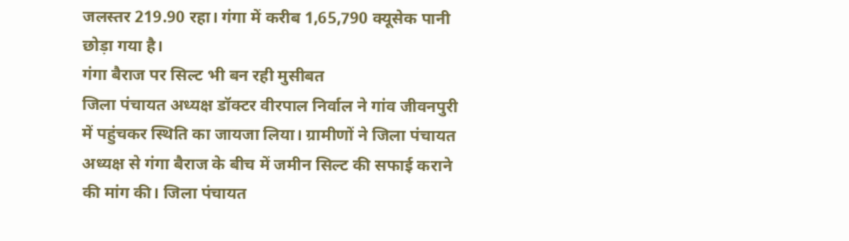जलस्तर 219.90 रहा। गंगा में करीब 1,65,790 क्यूसेक पानी छोड़ा गया है।
गंगा बैराज पर सिल्ट भी बन रही मुसीबत
जिला पंचायत अध्यक्ष डॉक्टर वीरपाल निर्वाल ने गांव जीवनपुरी में पहुंचकर स्थिति का जायजा लिया। ग्रामीणों ने जिला पंचायत अध्यक्ष से गंगा बैराज के बीच में जमीन सिल्ट की सफाई कराने की मांग की। जिला पंचायत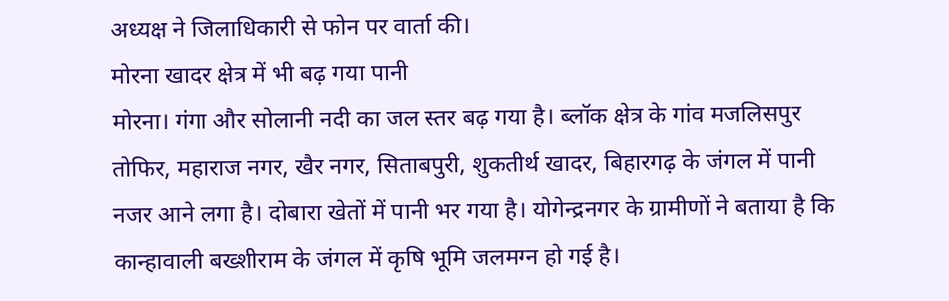अध्यक्ष ने जिलाधिकारी से फोन पर वार्ता की।
मोरना खादर क्षेत्र में भी बढ़ गया पानी
मोरना। गंगा और सोलानी नदी का जल स्तर बढ़ गया है। ब्लॉक क्षेत्र के गांव मजलिसपुर तोफिर, महाराज नगर, खैर नगर, सिताबपुरी, शुकतीर्थ खादर, बिहारगढ़ के जंगल में पानी नजर आने लगा है। दोबारा खेतों में पानी भर गया है। योगेन्द्रनगर के ग्रामीणों ने बताया है कि कान्हावाली बख्शीराम के जंगल में कृषि भूमि जलमग्न हो गई है।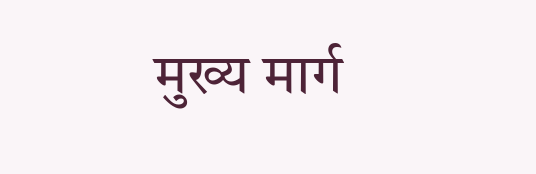मुख्य मार्ग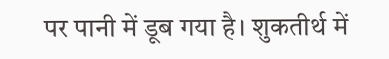पर पानी में डूब गया है। शुकतीर्थ में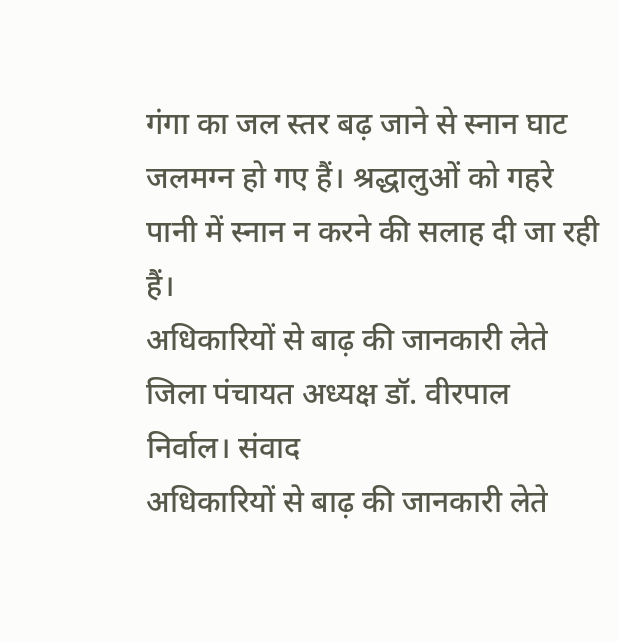गंगा का जल स्तर बढ़ जाने से स्नान घाट जलमग्न हो गए हैं। श्रद्धालुओं को गहरे पानी में स्नान न करने की सलाह दी जा रही हैं।
अधिकारियों से बाढ़ की जानकारी लेते जिला पंचायत अध्यक्ष डॉ. वीरपाल निर्वाल। संवाद
अधिकारियों से बाढ़ की जानकारी लेते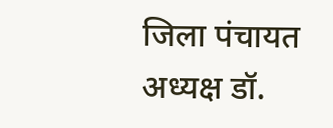जिला पंचायत अध्यक्ष डॉ.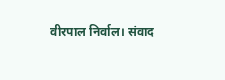वीरपाल निर्वाल। संवाद